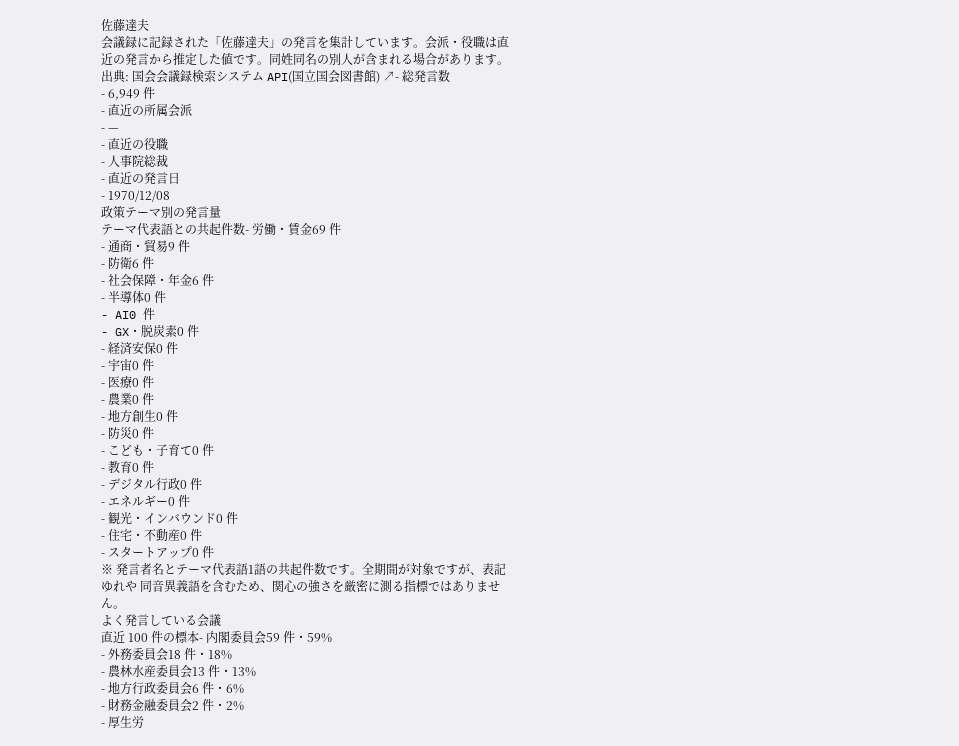佐藤達夫
会議録に記録された「佐藤達夫」の発言を集計しています。会派・役職は直近の発言から推定した値です。同姓同名の別人が含まれる場合があります。
出典: 国会会議録検索システム API(国立国会図書館) ↗- 総発言数
- 6,949 件
- 直近の所属会派
- —
- 直近の役職
- 人事院総裁
- 直近の発言日
- 1970/12/08
政策テーマ別の発言量
テーマ代表語との共起件数- 労働・賃金69 件
- 通商・貿易9 件
- 防衛6 件
- 社会保障・年金6 件
- 半導体0 件
- AI0 件
- GX・脱炭素0 件
- 経済安保0 件
- 宇宙0 件
- 医療0 件
- 農業0 件
- 地方創生0 件
- 防災0 件
- こども・子育て0 件
- 教育0 件
- デジタル行政0 件
- エネルギー0 件
- 観光・インバウンド0 件
- 住宅・不動産0 件
- スタートアップ0 件
※ 発言者名とテーマ代表語1語の共起件数です。全期間が対象ですが、表記ゆれや 同音異義語を含むため、関心の強さを厳密に測る指標ではありません。
よく発言している会議
直近 100 件の標本- 内閣委員会59 件・59%
- 外務委員会18 件・18%
- 農林水産委員会13 件・13%
- 地方行政委員会6 件・6%
- 財務金融委員会2 件・2%
- 厚生労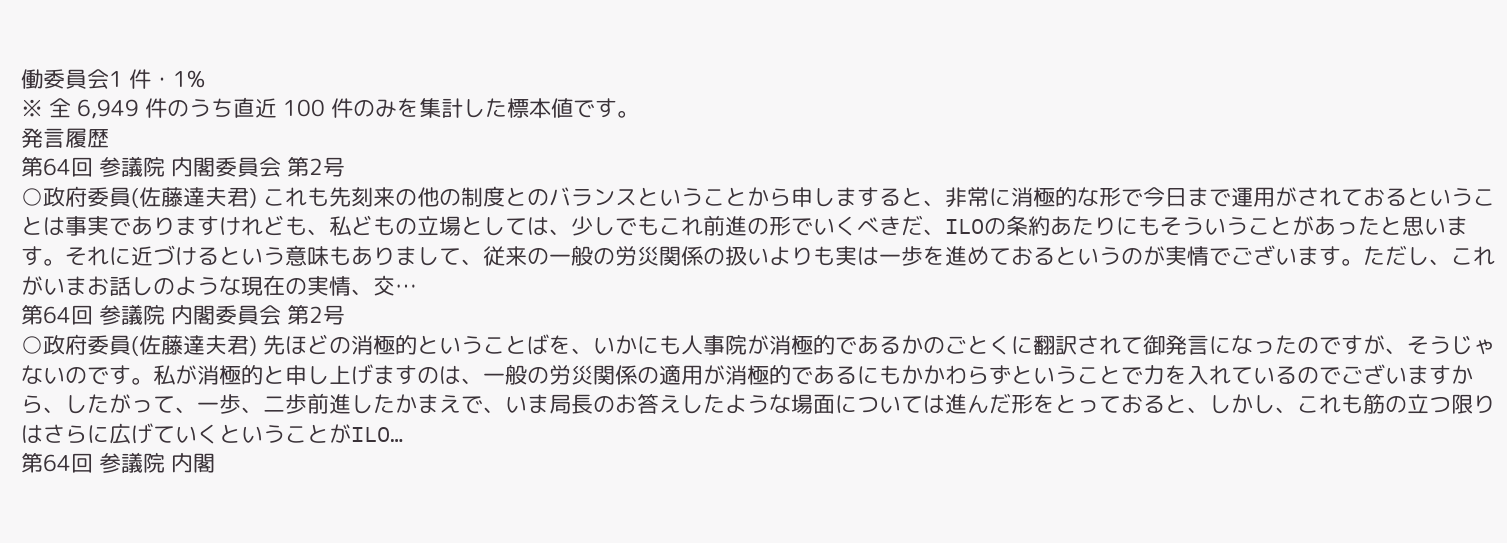働委員会1 件・1%
※ 全 6,949 件のうち直近 100 件のみを集計した標本値です。
発言履歴
第64回 参議院 内閣委員会 第2号
○政府委員(佐藤達夫君) これも先刻来の他の制度とのバランスということから申しますると、非常に消極的な形で今日まで運用がされておるということは事実でありますけれども、私どもの立場としては、少しでもこれ前進の形でいくべきだ、ILOの条約あたりにもそういうことがあったと思います。それに近づけるという意味もありまして、従来の一般の労災関係の扱いよりも実は一歩を進めておるというのが実情でございます。ただし、これがいまお話しのような現在の実情、交…
第64回 参議院 内閣委員会 第2号
○政府委員(佐藤達夫君) 先ほどの消極的ということばを、いかにも人事院が消極的であるかのごとくに翻訳されて御発言になったのですが、そうじゃないのです。私が消極的と申し上げますのは、一般の労災関係の適用が消極的であるにもかかわらずということで力を入れているのでございますから、したがって、一歩、二歩前進したかまえで、いま局長のお答えしたような場面については進んだ形をとっておると、しかし、これも筋の立つ限りはさらに広げていくということがILO…
第64回 参議院 内閣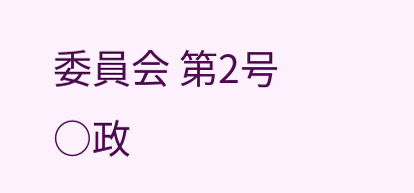委員会 第2号
○政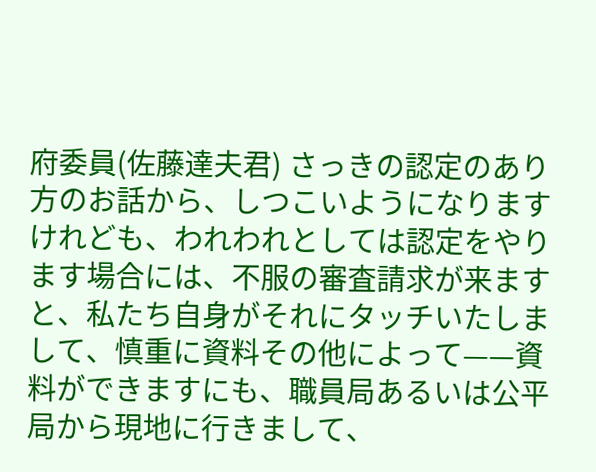府委員(佐藤達夫君) さっきの認定のあり方のお話から、しつこいようになりますけれども、われわれとしては認定をやります場合には、不服の審査請求が来ますと、私たち自身がそれにタッチいたしまして、慎重に資料その他によって——資料ができますにも、職員局あるいは公平局から現地に行きまして、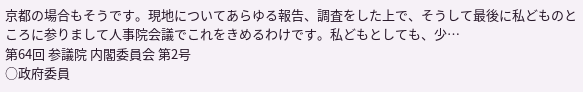京都の場合もそうです。現地についてあらゆる報告、調査をした上で、そうして最後に私どものところに参りまして人事院会議でこれをきめるわけです。私どもとしても、少…
第64回 参議院 内閣委員会 第2号
○政府委員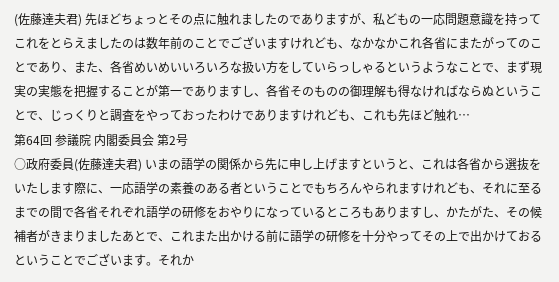(佐藤達夫君) 先ほどちょっとその点に触れましたのでありますが、私どもの一応問題意識を持ってこれをとらえましたのは数年前のことでございますけれども、なかなかこれ各省にまたがってのことであり、また、各省めいめいいろいろな扱い方をしていらっしゃるというようなことで、まず現実の実態を把握することが第一でありますし、各省そのものの御理解も得なければならぬということで、じっくりと調査をやっておったわけでありますけれども、これも先ほど触れ…
第64回 参議院 内閣委員会 第2号
○政府委員(佐藤達夫君) いまの語学の関係から先に申し上げますというと、これは各省から選抜をいたします際に、一応語学の素養のある者ということでもちろんやられますけれども、それに至るまでの間で各省それぞれ語学の研修をおやりになっているところもありますし、かたがた、その候補者がきまりましたあとで、これまた出かける前に語学の研修を十分やってその上で出かけておるということでございます。それか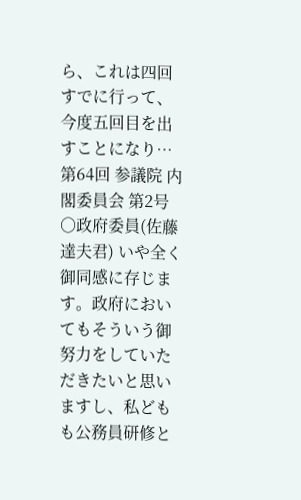ら、これは四回すでに行って、今度五回目を出すことになり…
第64回 参議院 内閣委員会 第2号
○政府委員(佐藤達夫君) いや全く御同感に存じます。政府においてもそういう御努力をしていただきたいと思いますし、私どもも公務員研修と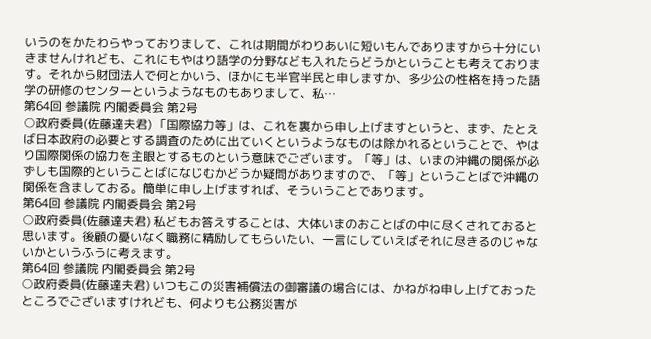いうのをかたわらやっておりまして、これは期間がわりあいに短いもんでありますから十分にいきませんけれども、これにもやはり語学の分野なども入れたらどうかということも考えております。それから財団法人で何とかいう、ほかにも半官半民と申しますか、多少公の性格を持った語学の研修のセンターというようなものもありまして、私…
第64回 参議院 内閣委員会 第2号
○政府委員(佐藤達夫君) 「国際協力等」は、これを裏から申し上げますというと、まず、たとえば日本政府の必要とする調査のために出ていくというようなものは除かれるということで、やはり国際関係の協力を主眼とするものという意味でございます。「等」は、いまの沖縄の関係が必ずしも国際的ということばになじむかどうか疑問がありますので、「等」ということばで沖縄の関係を含ましておる。簡単に申し上げますれば、そういうことであります。
第64回 参議院 内閣委員会 第2号
○政府委員(佐藤達夫君) 私どもお答えすることは、大体いまのおことばの中に尽くされておると思います。後顧の憂いなく職務に精励してもらいたい、一言にしていえばそれに尽きるのじゃないかというふうに考えます。
第64回 参議院 内閣委員会 第2号
○政府委員(佐藤達夫君) いつもこの災害補償法の御審議の場合には、かねがね申し上げておったところでございますけれども、何よりも公務災害が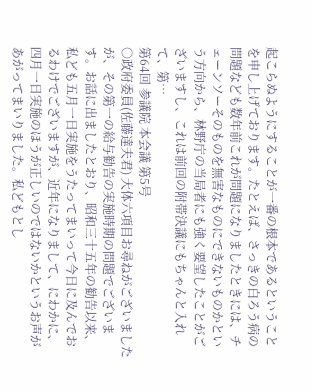起こらぬようにすることが一番の根本であるということを申し上げております。たとえば、さっきの白ろう病の問題なども数年前これが問題になりましたときには、チェーンソーそのものを無害なものにできないものかという方向から、林野庁の当局者にも強く要望したことがございますし、これは前回の附帯決議にもちゃんと入れて、第…
第64回 参議院 本会議 第5号
○政府委員(佐藤達夫君) 大体六項目お尋ねがございましたが、その第一の給与勧告の実施時期の問題でございます。お話に出ましたとおり、昭和三十五年の勧告以来、私ども五月一日実施をうたってまいって今日に及んでおるわけでございますが、近年になりまして、にわかに、四月一日実施のほうが正しいのではないかというお声があがってまいりました。私どもとし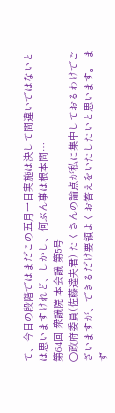て、今日の段階ではまだこの五月一日実施は決して間違いではないとは思いますけれど、しかし、何ぶん事は根本問…
第64回 衆議院 本会議 第5号
○政府委員(佐藤達夫君) たくさんの論点が私に集中しておるわけでございますが、できるだけ要領よくお答えをいたしたいと思います。 まず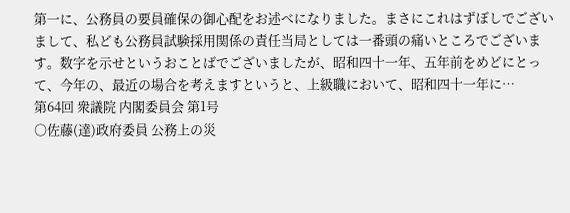第一に、公務員の要員確保の御心配をお述べになりました。まさにこれはずぼしでございまして、私ども公務員試験採用関係の責任当局としては一番頭の痛いところでございます。数字を示せというおことばでございましたが、昭和四十一年、五年前をめどにとって、今年の、最近の場合を考えますというと、上級職において、昭和四十一年に…
第64回 衆議院 内閣委員会 第1号
○佐藤(達)政府委員 公務上の災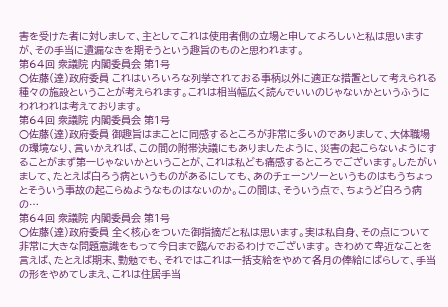害を受けた者に対しまして、主としてこれは使用者側の立場と申してよろしいと私は思いますが、その手当に遺漏なきを期そうという趣旨のものと思われます。
第64回 衆議院 内閣委員会 第1号
○佐藤(達)政府委員 これはいろいろな列挙されておる事柄以外に適正な措置として考えられる種々の施設ということが考えられます。これは相当幅広く読んでいいのじゃないかというふうにわれわれは考えております。
第64回 衆議院 内閣委員会 第1号
○佐藤(達)政府委員 御趣旨はまことに同感するところが非常に多いのでありまして、大体職場の環境なり、言いかえれば、この間の附帯決議にもありましたように、災害の起こらないようにすることがまず第一じゃないかということが、これは私ども痛感するところでございます。したがいまして、たとえば白ろう病というものがあるにしても、あのチェーンソーというものはもうちょっとそういう事故の起こらぬようなものはないのか。この間は、そういう点で、ちょうど白ろう病の…
第64回 衆議院 内閣委員会 第1号
○佐藤(達)政府委員 全く核心をついた御指摘だと私は思います。実は私自身、その点について非常に大きな問題意識をもって今日まで臨んでおるわけでございます。 きわめて卑近なことを言えば、たとえば期末、勤勉でも、それではこれは一括支給をやめて各月の俸給にばらして、手当の形をやめてしまえ、これは住居手当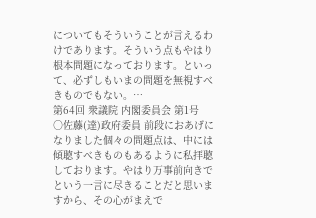についてもそういうことが言えるわけであります。そういう点もやはり根本問題になっております。といって、必ずしもいまの問題を無視すべきものでもない。…
第64回 衆議院 内閣委員会 第1号
○佐藤(達)政府委員 前段におあげになりました個々の問題点は、中には傾聴すべきものもあるように私拝聴しております。やはり万事前向きでという一言に尽きることだと思いますから、その心がまえで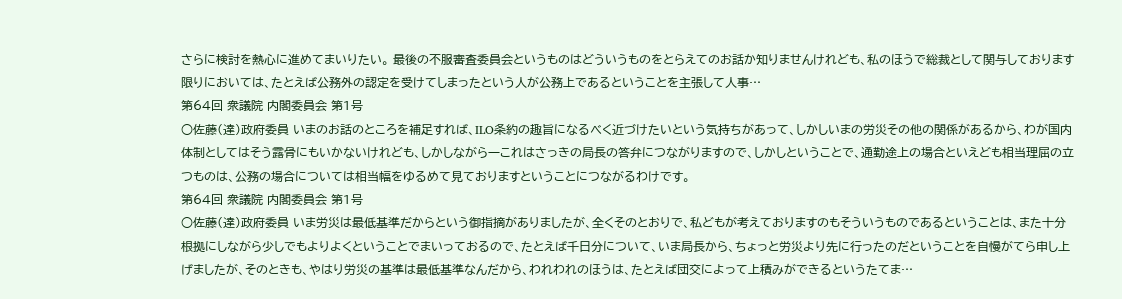さらに検討を熱心に進めてまいりたい。 最後の不服審査委員会というものはどういうものをとらえてのお話か知りませんけれども、私のほうで総裁として関与しております限りにおいては、たとえば公務外の認定を受けてしまったという人が公務上であるということを主張して人事…
第64回 衆議院 内閣委員会 第1号
○佐藤(達)政府委員 いまのお話のところを補足すれば、ILO条約の趣旨になるべく近づけたいという気持ちがあって、しかしいまの労災その他の関係があるから、わが国内体制としてはそう露骨にもいかないけれども、しかしながら一これはさっきの局長の答弁につながりますので、しかしということで、通勤途上の場合といえども相当理屈の立つものは、公務の場合については相当幅をゆるめて見ておりますということにつながるわけです。
第64回 衆議院 内閣委員会 第1号
○佐藤(達)政府委員 いま労災は最低基準だからという御指摘がありましたが、全くそのとおりで、私どもが考えておりますのもそういうものであるということは、また十分根拠にしながら少しでもよりよくということでまいっておるので、たとえば千日分について、いま局長から、ちょっと労災より先に行ったのだということを自慢がてら申し上げましたが、そのときも、やはり労災の基準は最低基準なんだから、われわれのほうは、たとえば団交によって上積みができるというたてま…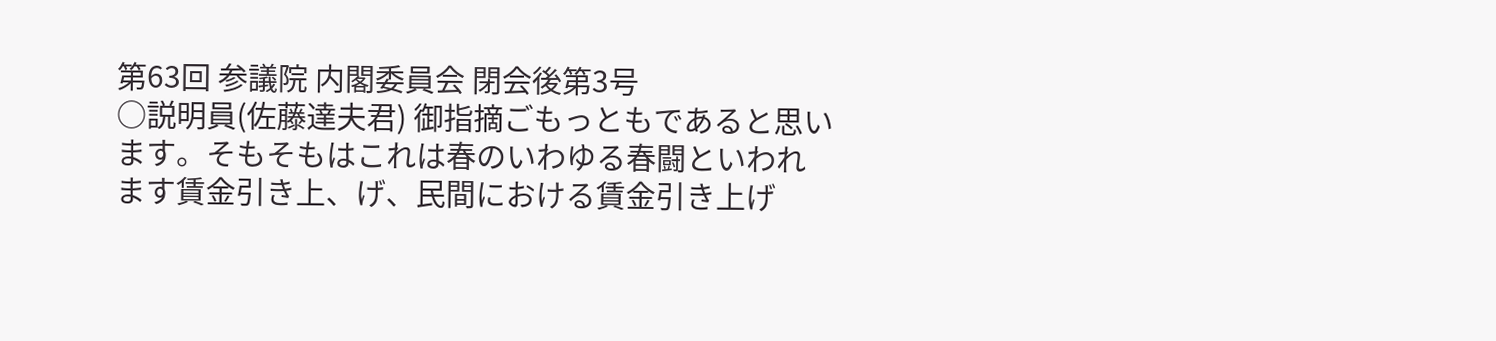第63回 参議院 内閣委員会 閉会後第3号
○説明員(佐藤達夫君) 御指摘ごもっともであると思います。そもそもはこれは春のいわゆる春闘といわれます賃金引き上、げ、民間における賃金引き上げ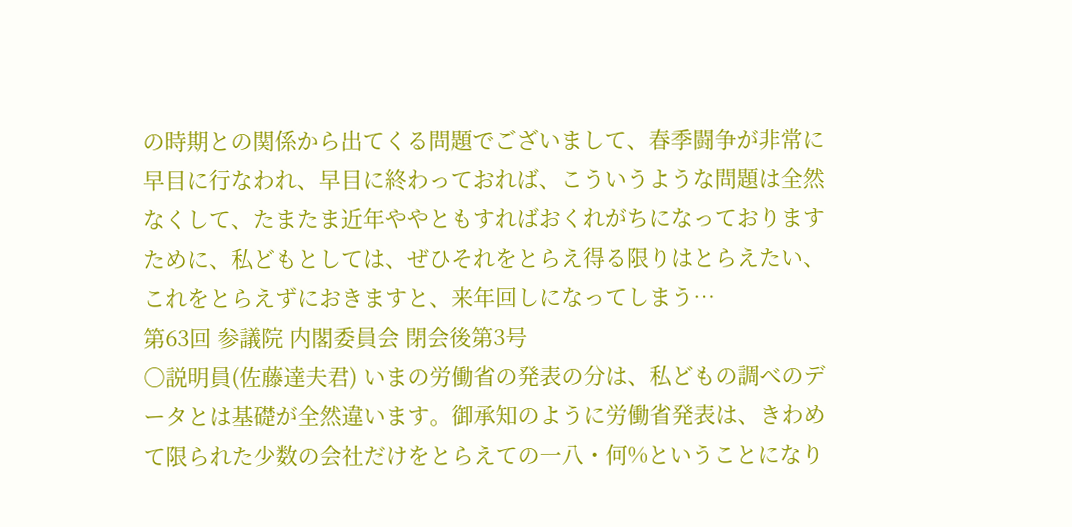の時期との関係から出てくる問題でございまして、春季闘争が非常に早目に行なわれ、早目に終わっておれば、こういうような問題は全然なくして、たまたま近年ややともすればおくれがちになっておりますために、私どもとしては、ぜひそれをとらえ得る限りはとらえたい、これをとらえずにおきますと、来年回しになってしまう…
第63回 参議院 内閣委員会 閉会後第3号
○説明員(佐藤達夫君) いまの労働省の発表の分は、私どもの調べのデータとは基礎が全然違います。御承知のように労働省発表は、きわめて限られた少数の会社だけをとらえての一八・何%ということになり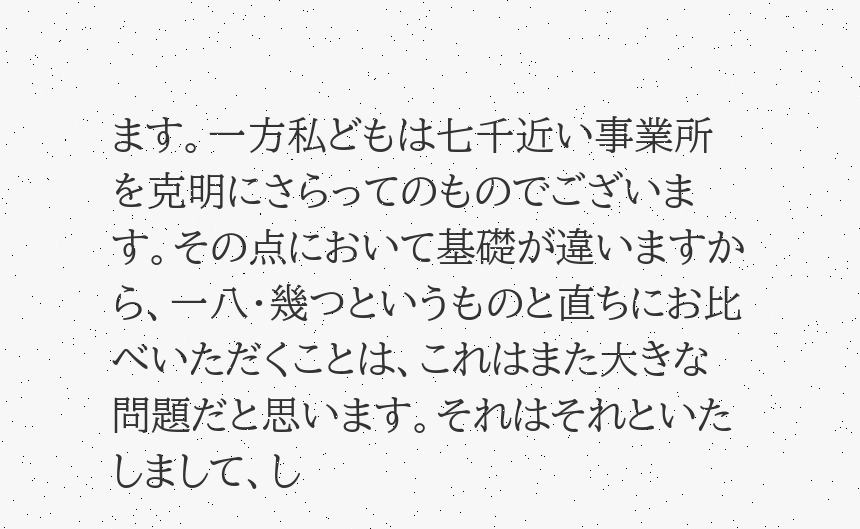ます。一方私どもは七千近い事業所を克明にさらってのものでございます。その点において基礎が違いますから、一八・幾つというものと直ちにお比べいただくことは、これはまた大きな問題だと思います。それはそれといたしまして、し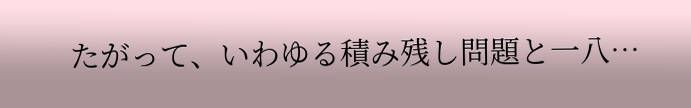たがって、いわゆる積み残し問題と一八…